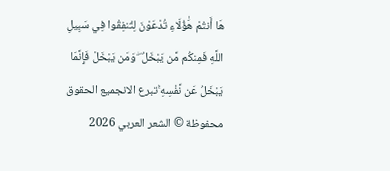هَا أَنتُمْ هَٰؤُلَاءِ تُدْعَوْنَ لِتُنفِقُوا فِي سَبِيلِ اللَّهِ فَمِنكُم مَّن يَبْخَلُ ۖ وَمَن يَبْخَلْ فَإِنَّمَا يَبْخَلُ عَن نَّفْسِهِ ۚتبرع الانجميع الحقوق محفوظة © الشعر العربي 2026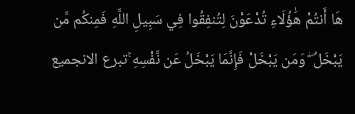هَا أَنتُمْ هَٰؤُلَاءِ تُدْعَوْنَ لِتُنفِقُوا فِي سَبِيلِ اللَّهِ فَمِنكُم مَّن يَبْخَلُ ۖ وَمَن يَبْخَلْ فَإِنَّمَا يَبْخَلُ عَن نَّفْسِهِ ۚتبرع الانجميع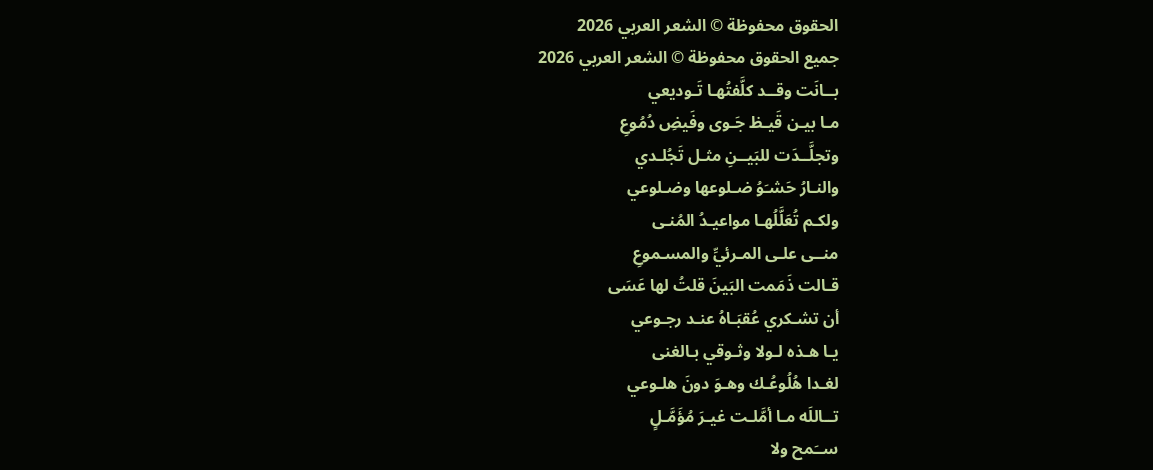الحقوق محفوظة © الشعر العربي 2026
جميع الحقوق محفوظة © الشعر العربي 2026
بــانَت وقــد كلَّفتُهـا تَـوديعي
مـا بيـن قَيـظ جَـوى وفَيضِ دُمُوعِ
وتجلَّــدَت للبَيــنِ مثـل تَجُلـدي
والنـارُ حَشـَوُ ضـلوعها وضـلوعي
ولكـم تُعَلَّلُهـا مواعيـدُ المُنـى
منــى علـى المـرئيِّ والمسـموعِ
قـالت ذَمَمت البَينَ قلتُ لها عَسَى
أن تشـكري عُقبَـاهُ عنـد رجـوعي
يـا هـذه لـولا وثـوقي بـالغنى
لغـدا هُلُوعُـك وهـوَ دونَ هلـوعي
تــاللَه مـا أمَّلـت غيـرَ مُؤَمَّـلٍ
ســَمح ولا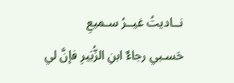نــاديتُ غيــرُ سـميعِ
حَسـبي رجاءٌ ابنِ الزُّبَيرِ فإنَّ لي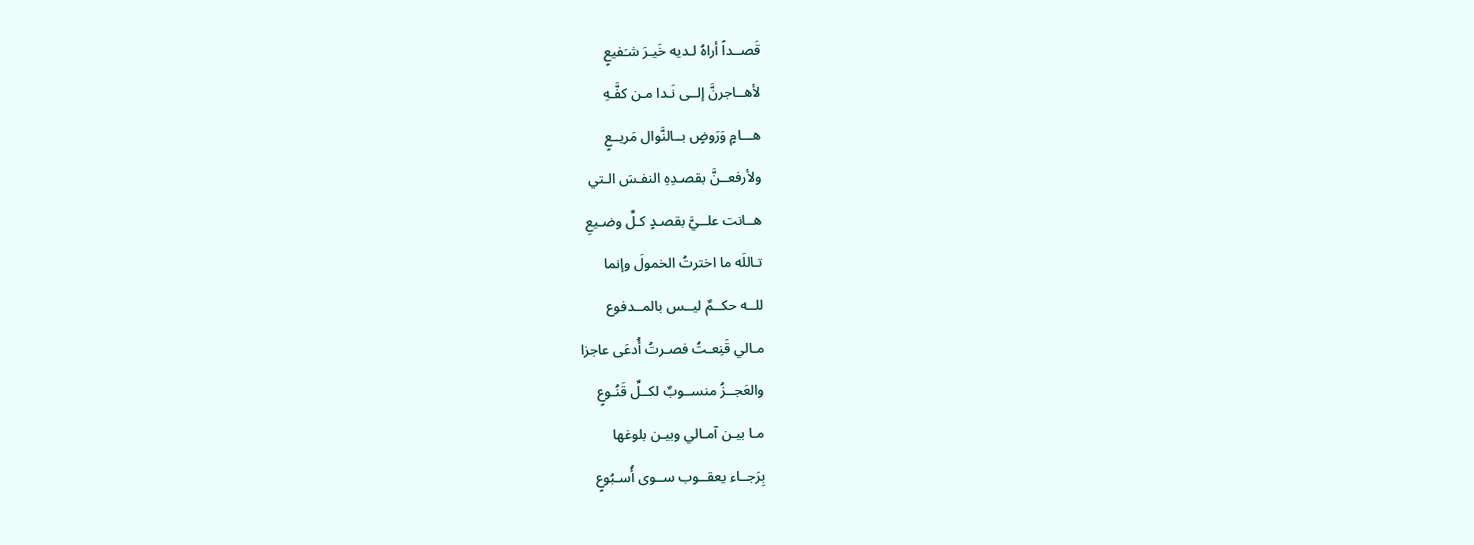قَصــداً أراهُ لـديه خَيـرَ شـَفيعٍ
لأهــاجرنَّ إلــى نَـدا مـن كفَّـهِ
هـــامٍ وَرَوضٍ بــالنَّوال مَريــعٍ
ولأرفعــنَّ بقصـدِهِ النفـسَ الـتي
هــانت علــيَّ بقصـدٍ كـلِّ وضـيعِ
تـاللَه ما اخترتُ الخمولَ وإنما
للــه حكــمٌ ليــس بالمــدفوع
مـالي قَنِعـتُ فصـرتُ أُدعَى عاجزا
والعَجــزُ منســوبٌ لكــلِّ قَنُـوعٍ
مـا بيـن آمـالي وبيـن بلوغها
بِرَجــاء يعقــوب ســوى أُسـبُوعٍ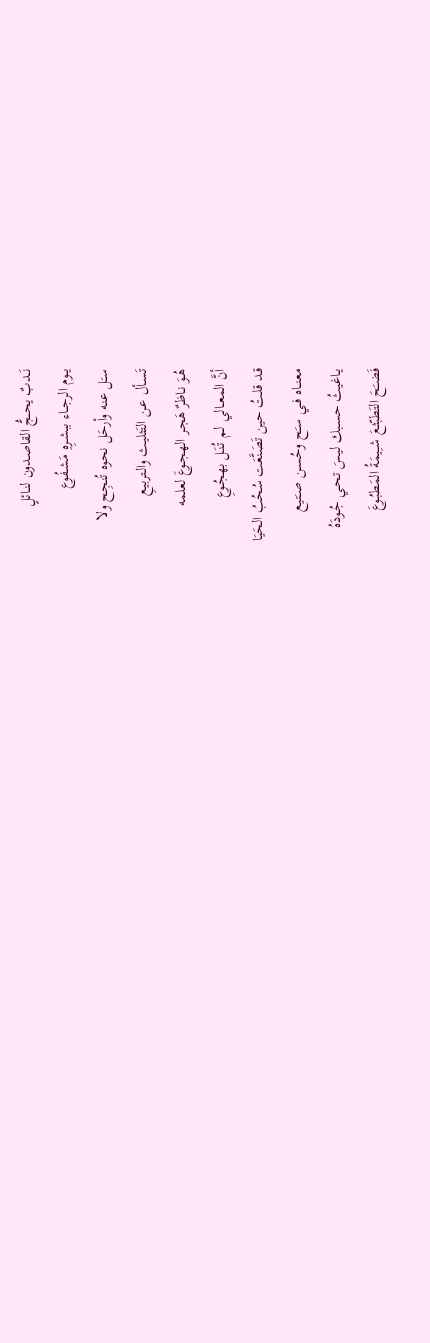نَــدبٌ يحــجُّ القاصـدون لنـائلٍ
يــوم الرجــاء ببشـرِهِ مَشـفُوع
سـَل عنـه وأرحَل نحوه تُنجِح ولا
تَسـأل عـن التَثليـث والـتربيعِ
هُـوَ نـاظرٌ هَجـر الهجـوعَ لعلمه
أنَّ المعــالي لـم تُنَـل بهجُـوعِ
قـد قلـتُ حين تَصَنَّعَت سُحُبُ الحَيَا
معنــاه فــي سـَح وحُسـن صـَنيع
يـاغيثُ حسـبك ليـسَ تحـي جُـودَهُ
فَضـَحَ التَطبّثـعَ شـِيمَةُ المَطبُـوعَ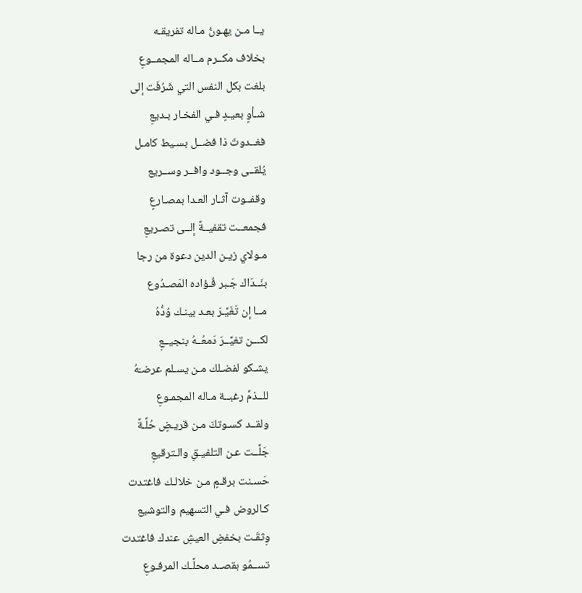يــا مـن يهـونُ مـاله تفريقـه
بخلاف مكــرم مــاله المجمــوعِ
بلغت بكل النفس التي شَرُفَت إلى
شـأوٍ بعيـدٍ فـي الفخـار بـديعِ
فغــدوتَ ذا فضــل بسـيط كامـل
يُلقــى وجــود وافــر وســريع
وقفــوت آثـار العـدا بمصـارعٍ
فجمعــت تقفيــةً إلــى تصـريعِ
مـولاي زيـن الدين دعوة من رجا
بنَــدَاك جَـبر فُـؤاده المَصـدُوع
مــا إن تَغَيَّـرَ بعـد بينـك وُدُّهُ
لكـــن تغيَّــرَ دَمعُــهُ بنجيــعِ
يشـكو لفضـلك مـن يسـلم عرضـَهُ
للــذمِّ رغبــة مـاله المجمـوعِ
ولقــد كسـوتكَ مـن قريـضٍ حُلَّـةً
جَلَّــت عـن التلفيـقِ والـترقيعِ
حَسـنت برقـمٍ مـن خلالـك فاغتدت
كـالروض فـي التسهيم والتوشيع
وِثقَـت بخفضِ العيشِ عندك فاغتدت
تســمُو بقصــد محلَّـك المرفـوعِ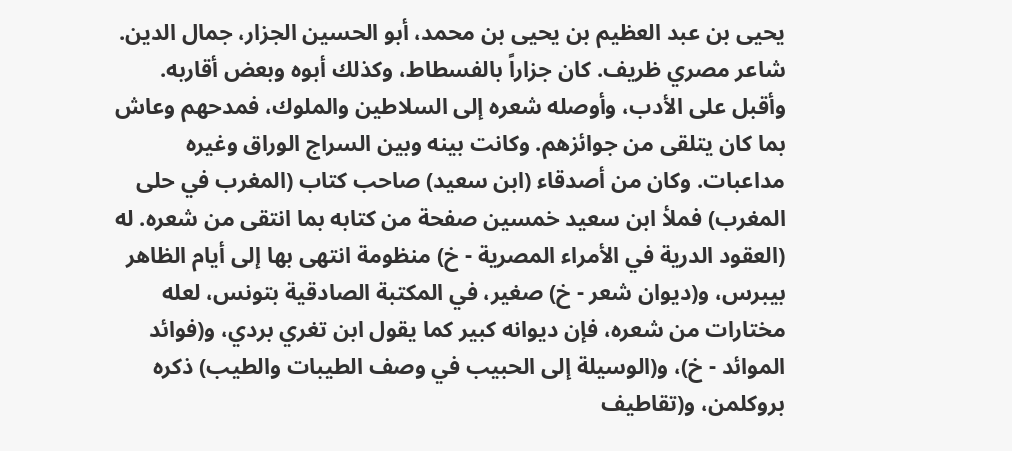يحيى بن عبد العظيم بن يحيى بن محمد، أبو الحسين الجزار، جمال الدين. شاعر مصري ظريف. كان جزاراً بالفسطاط، وكذلك أبوه وبعض أقاربه. وأقبل على الأدب، وأوصله شعره إلى السلاطين والملوك، فمدحهم وعاش بما كان يتلقى من جوائزهم. وكانت بينه وبين السراج الوراق وغيره مداعبات. وكان من أصدقاء (ابن سعيد) صاحب كتاب (المغرب في حلى المغرب) فملأ ابن سعيد خمسين صفحة من كتابه بما انتقى من شعره. له (العقود الدرية في الأمراء المصرية - خ) منظومة انتهى بها إلى أيام الظاهر بيبرس، و(ديوان شعر - خ) صغير، في المكتبة الصادقية بتونس، لعله مختارات من شعره، فإن ديوانه كبير كما يقول ابن تغري بردي، و(فوائد الموائد - خ)، و(الوسيلة إلى الحبيب في وصف الطيبات والطيب) ذكره بروكلمن، و(تقاطيف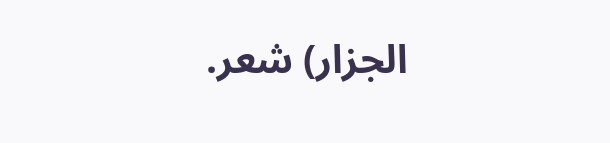الجزار) شعر.